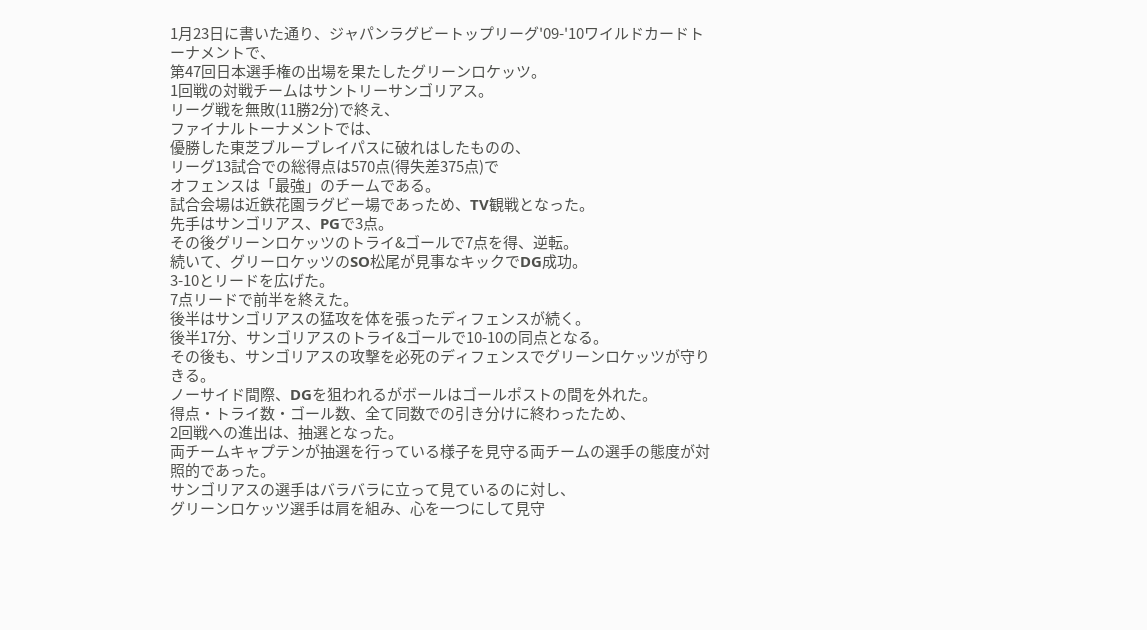1月23日に書いた通り、ジャパンラグビートップリーグ'09-'10ワイルドカードトーナメントで、
第47回日本選手権の出場を果たしたグリーンロケッツ。
1回戦の対戦チームはサントリーサンゴリアス。
リーグ戦を無敗(11勝2分)で終え、
ファイナルトーナメントでは、
優勝した東芝ブルーブレイパスに破れはしたものの、
リーグ13試合での総得点は570点(得失差375点)で
オフェンスは「最強」のチームである。
試合会場は近鉄花園ラグビー場であっため、TV観戦となった。
先手はサンゴリアス、PGで3点。
その後グリーンロケッツのトライ&ゴールで7点を得、逆転。
続いて、グリーロケッツのSO松尾が見事なキックでDG成功。
3-10とリードを広げた。
7点リードで前半を終えた。
後半はサンゴリアスの猛攻を体を張ったディフェンスが続く。
後半17分、サンゴリアスのトライ&ゴールで10-10の同点となる。
その後も、サンゴリアスの攻撃を必死のディフェンスでグリーンロケッツが守りきる。
ノーサイド間際、DGを狙われるがボールはゴールポストの間を外れた。
得点・トライ数・ゴール数、全て同数での引き分けに終わったため、
2回戦への進出は、抽選となった。
両チームキャプテンが抽選を行っている様子を見守る両チームの選手の態度が対照的であった。
サンゴリアスの選手はバラバラに立って見ているのに対し、
グリーンロケッツ選手は肩を組み、心を一つにして見守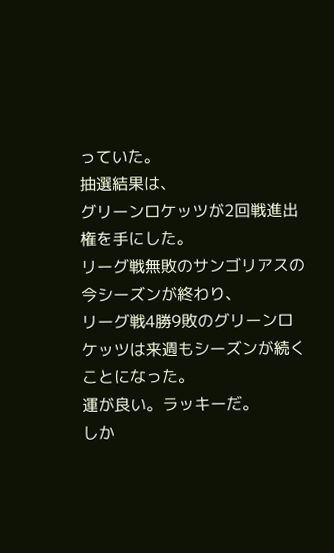っていた。
抽選結果は、
グリーンロケッツが2回戦進出権を手にした。
リーグ戦無敗のサンゴリアスの今シーズンが終わり、
リーグ戦4勝9敗のグリーンロケッツは来週もシーズンが続くことになった。
運が良い。ラッキーだ。
しか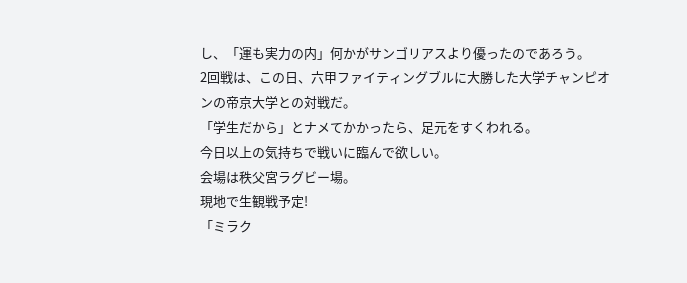し、「運も実力の内」何かがサンゴリアスより優ったのであろう。
2回戦は、この日、六甲ファイティングブルに大勝した大学チャンピオンの帝京大学との対戦だ。
「学生だから」とナメてかかったら、足元をすくわれる。
今日以上の気持ちで戦いに臨んで欲しい。
会場は秩父宮ラグビー場。
現地で生観戦予定!
「ミラク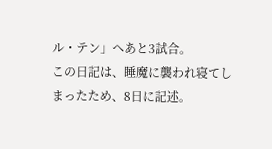ル・テン」へあと3試合。
この日記は、睡魔に襲われ寝てしまったため、8日に記述。